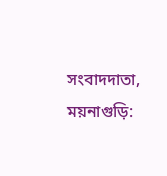সংবাদদাতা, ময়নাগুড়ি: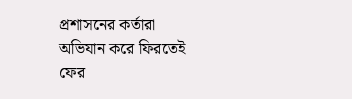প্রশাসনের কর্তারা অভিযান করে ফিরতেই ফের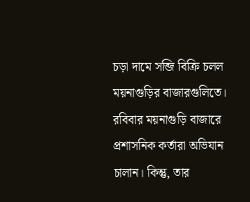চড়া দামে সব্জি বিক্রি চলল ময়নাগুড়ির বাজারগুলিতে। রবিবার ময়নাগুড়ি বাজারে প্রশাসনিক কর্তারা অভিযান চালান। কিন্তু, তার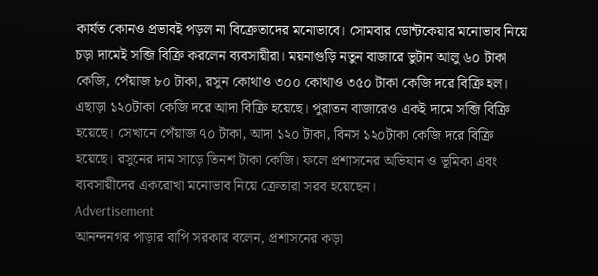কার্যত কোনও প্রভাবই পড়ল না বিক্রেতাদের মনোভাবে। সোমবার ডোন্টকেয়ার মনোভাব নিয়ে চড়া দামেই সব্জি বিক্রি করলেন ব্যবসায়ীরা। ময়নাগুড়ি নতুন বাজারে ভুটান আলু ৬০ টাকা কেজি, পেঁয়াজ ৮০ টাকা, রসুন কোথাও ৩০০ কোথাও ৩৫০ টাকা কেজি দরে বিক্রি হল। এছাড়া ১২০টাকা কেজি দরে আদা বিক্রি হয়েছে। পুরাতন বাজারেও একই দামে সব্জি বিক্রি হয়েছে। সেখানে পেঁয়াজ ৭০ টাকা, আদা ১২০ টাকা, বিনস ১২০টাকা কেজি দরে বিক্রি হয়েছে। রসুনের দাম সাড়ে তিনশ টাকা কেজি। ফলে প্রশাসনের অভিযান ও ভূমিকা এবং ব্যবসায়ীদের একরোখা মনোভাব নিয়ে ক্রেতারা সরব হয়েছেন।
Advertisement
আনন্দনগর পাড়ার বাপি সরকার বলেন, প্রশাসনের কড়া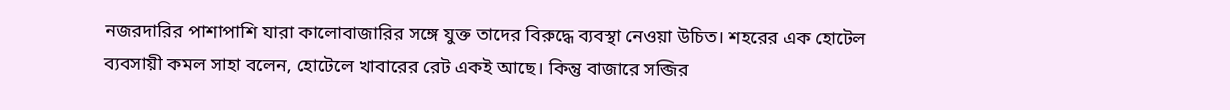নজরদারির পাশাপাশি যারা কালোবাজারির সঙ্গে যুক্ত তাদের বিরুদ্ধে ব্যবস্থা নেওয়া উচিত। শহরের এক হোটেল ব্যবসায়ী কমল সাহা বলেন, হোটেলে খাবারের রেট একই আছে। কিন্তু বাজারে সব্জির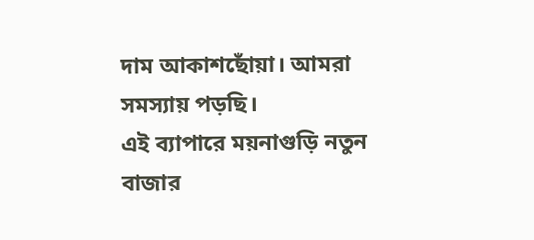দাম আকাশছোঁয়া। আমরা সমস্যায় পড়ছি।
এই ব্যাপারে ময়নাগুড়ি নতুন বাজার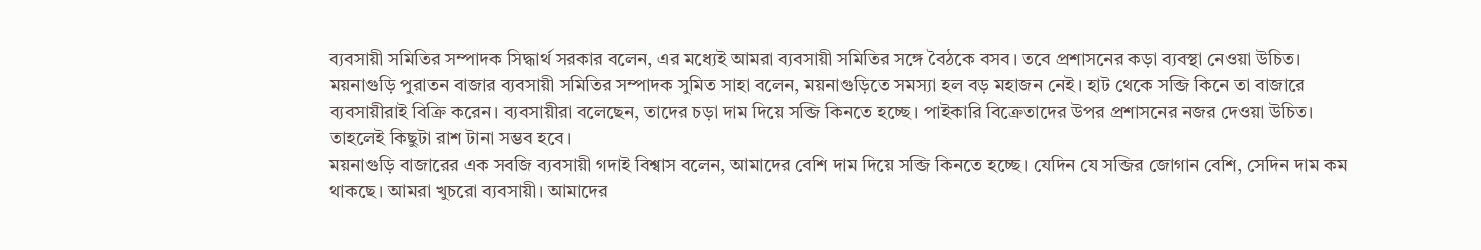ব্যবসায়ী সমিতির সম্পাদক সিদ্ধার্থ সরকার বলেন, এর মধ্যেই আমরা ব্যবসায়ী সমিতির সঙ্গে বৈঠকে বসব। তবে প্রশাসনের কড়া ব্যবস্থা নেওয়া উচিত। ময়নাগুড়ি পুরাতন বাজার ব্যবসায়ী সমিতির সম্পাদক সুমিত সাহা বলেন, ময়নাগুড়িতে সমস্যা হল বড় মহাজন নেই। হাট থেকে সব্জি কিনে তা বাজারে ব্যবসায়ীরাই বিক্রি করেন। ব্যবসায়ীরা বলেছেন, তাদের চড়া দাম দিয়ে সব্জি কিনতে হচ্ছে। পাইকারি বিক্রেতাদের উপর প্রশাসনের নজর দেওয়া উচিত। তাহলেই কিছুটা রাশ টানা সম্ভব হবে।
ময়নাগুড়ি বাজারের এক সবজি ব্যবসায়ী গদাই বিশ্বাস বলেন, আমাদের বেশি দাম দিয়ে সব্জি কিনতে হচ্ছে। যেদিন যে সব্জির জোগান বেশি, সেদিন দাম কম থাকছে। আমরা খুচরো ব্যবসায়ী। আমাদের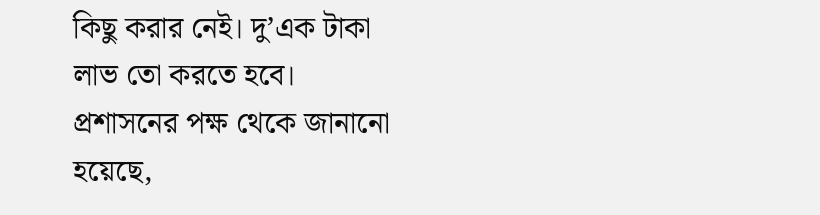কিছু করার নেই। দু’এক টাকা লাভ তো করতে হবে।
প্রশাসনের পক্ষ থেকে জানানো হয়েছে,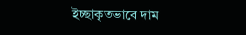ইচ্ছাকৃতভাবে দাম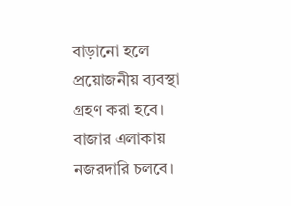বাড়ানো হলে প্রয়োজনীয় ব্যবস্থা গ্রহণ করা হবে। বাজার এলাকায় নজরদারি চলবে।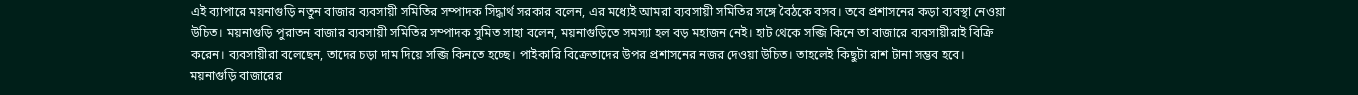এই ব্যাপারে ময়নাগুড়ি নতুন বাজার ব্যবসায়ী সমিতির সম্পাদক সিদ্ধার্থ সরকার বলেন, এর মধ্যেই আমরা ব্যবসায়ী সমিতির সঙ্গে বৈঠকে বসব। তবে প্রশাসনের কড়া ব্যবস্থা নেওয়া উচিত। ময়নাগুড়ি পুরাতন বাজার ব্যবসায়ী সমিতির সম্পাদক সুমিত সাহা বলেন, ময়নাগুড়িতে সমস্যা হল বড় মহাজন নেই। হাট থেকে সব্জি কিনে তা বাজারে ব্যবসায়ীরাই বিক্রি করেন। ব্যবসায়ীরা বলেছেন, তাদের চড়া দাম দিয়ে সব্জি কিনতে হচ্ছে। পাইকারি বিক্রেতাদের উপর প্রশাসনের নজর দেওয়া উচিত। তাহলেই কিছুটা রাশ টানা সম্ভব হবে।
ময়নাগুড়ি বাজারের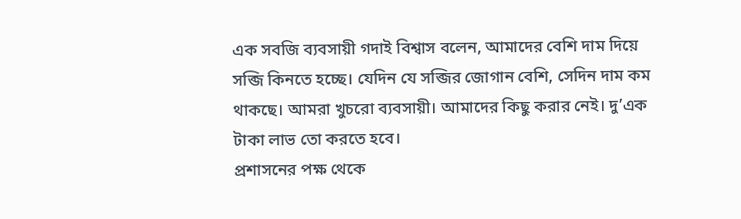এক সবজি ব্যবসায়ী গদাই বিশ্বাস বলেন, আমাদের বেশি দাম দিয়ে সব্জি কিনতে হচ্ছে। যেদিন যে সব্জির জোগান বেশি, সেদিন দাম কম থাকছে। আমরা খুচরো ব্যবসায়ী। আমাদের কিছু করার নেই। দু’এক টাকা লাভ তো করতে হবে।
প্রশাসনের পক্ষ থেকে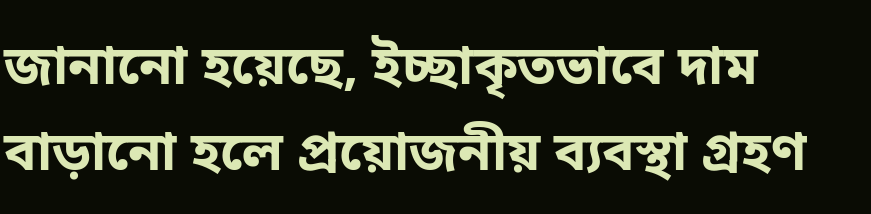জানানো হয়েছে, ইচ্ছাকৃতভাবে দাম বাড়ানো হলে প্রয়োজনীয় ব্যবস্থা গ্রহণ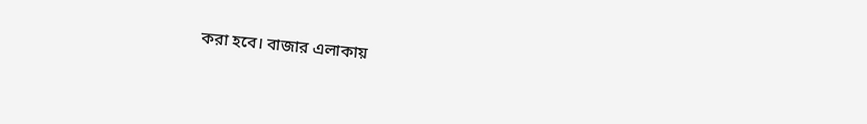করা হবে। বাজার এলাকায়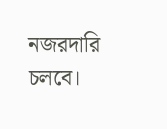নজরদারি চলবে।